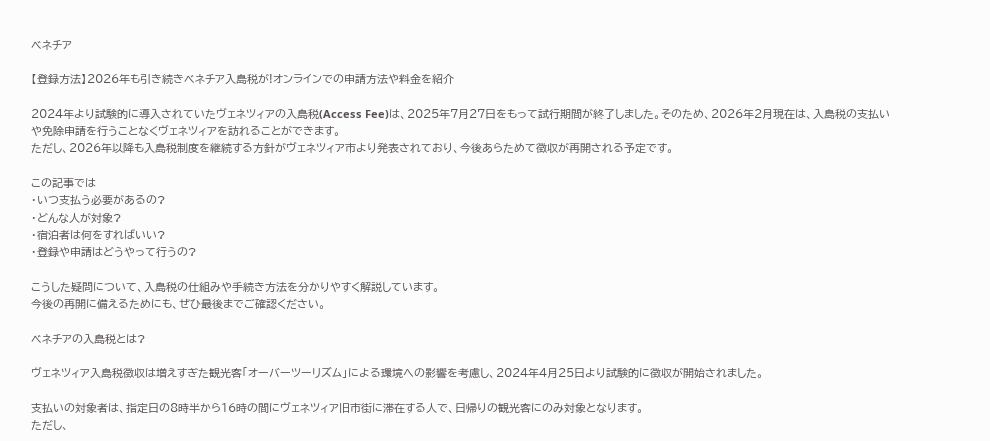ベネチア

【登録方法】2026年も引き続きベネチア入島税が!オンラインでの申請方法や料金を紹介

2024年より試験的に導入されていたヴェネツィアの入島税(Access Fee)は、2025年7月27日をもって試行期間が終了しました。そのため、2026年2月現在は、入島税の支払いや免除申請を行うことなくヴェネツィアを訪れることができます。
ただし、2026年以降も入島税制度を継続する方針がヴェネツィア市より発表されており、今後あらためて徴収が再開される予定です。

この記事では
・いつ支払う必要があるの?
・どんな人が対象?
・宿泊者は何をすればいい?
・登録や申請はどうやって行うの?

こうした疑問について、入島税の仕組みや手続き方法を分かりやすく解説しています。
今後の再開に備えるためにも、ぜひ最後までご確認ください。

ベネチアの入島税とは?

ヴェネツィア入島税徴収は増えすぎた観光客「オーバーツーリズム」による環境への影響を考慮し、2024年4月25日より試験的に徴収が開始されました。

支払いの対象者は、指定日の8時半から16時の間にヴェネツィア旧市街に滞在する人で、日帰りの観光客にのみ対象となります。
ただし、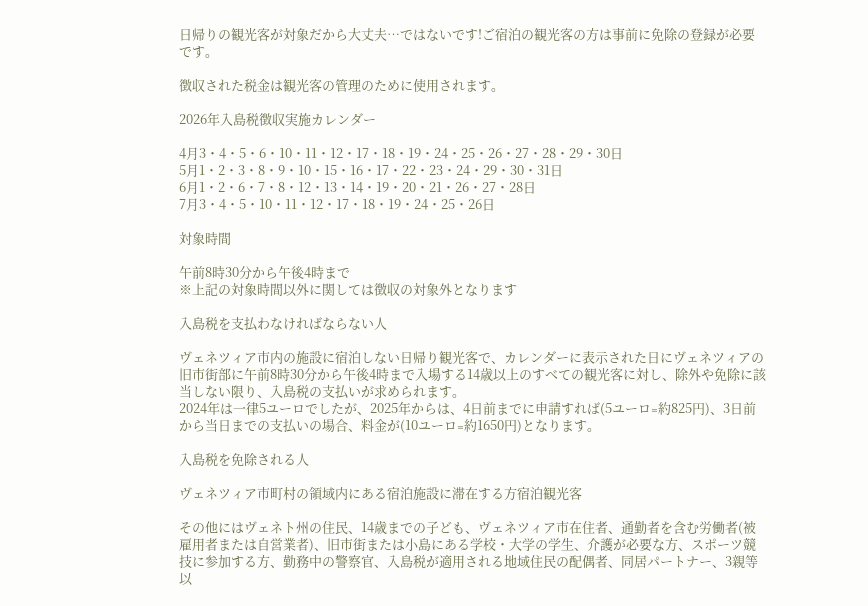日帰りの観光客が対象だから大丈夫…ではないです!ご宿泊の観光客の方は事前に免除の登録が必要です。

徴収された税金は観光客の管理のために使用されます。

2026年入島税徴収実施カレンダー

4月3・4・5・6・10・11・12・17・18・19・24・25・26・27・28・29・30日
5月1・2・3・8・9・10・15・16・17・22・23・24・29・30・31日
6月1・2・6・7・8・12・13・14・19・20・21・26・27・28日
7月3・4・5・10・11・12・17・18・19・24・25・26日

対象時間

午前8時30分から午後4時まで
※上記の対象時間以外に関しては徴収の対象外となります

入島税を支払わなければならない人

ヴェネツィア市内の施設に宿泊しない日帰り観光客で、カレンダーに表示された日にヴェネツィアの旧市街部に午前8時30分から午後4時まで入場する14歳以上のすべての観光客に対し、除外や免除に該当しない限り、入島税の支払いが求められます。
2024年は一律5ユーロでしたが、2025年からは、4日前までに申請すれば(5ユーロ₌約825円)、3日前から当日までの支払いの場合、料金が(10ユーロ₌約1650円)となります。

入島税を免除される人

ヴェネツィア市町村の領域内にある宿泊施設に滞在する方宿泊観光客

その他にはヴェネト州の住民、14歳までの子ども、ヴェネツィア市在住者、通勤者を含む労働者(被雇用者または自営業者)、旧市街または小島にある学校・大学の学生、介護が必要な方、スポーツ競技に参加する方、勤務中の警察官、入島税が適用される地域住民の配偶者、同居パートナー、3親等以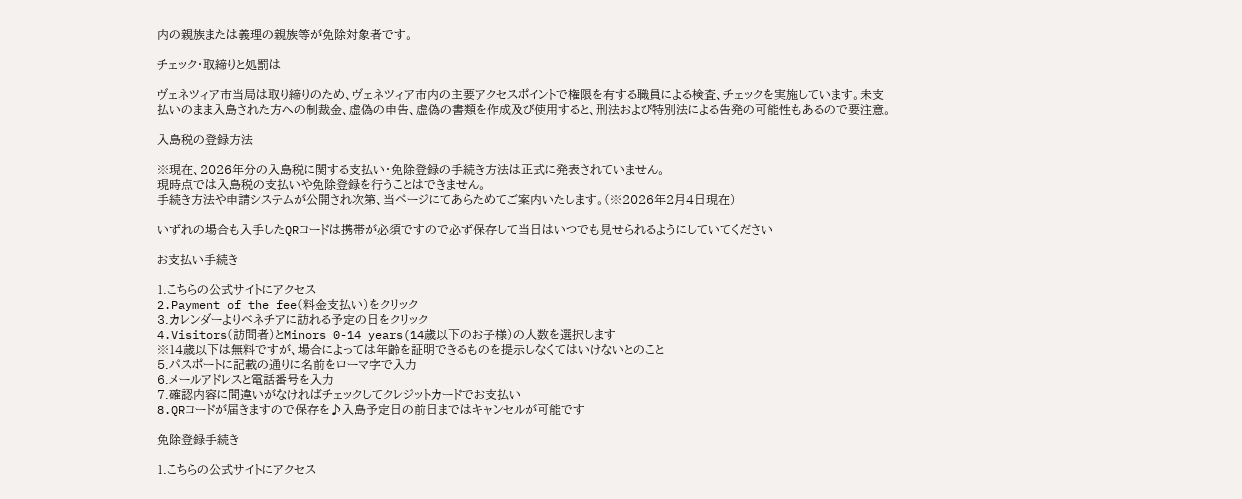内の親族または義理の親族等が免除対象者です。

チェック・取締りと処罰は

ヴェネツィア市当局は取り締りのため、ヴェネツィア市内の主要アクセスポイントで権限を有する職員による検査、チェックを実施しています。未支払いのまま入島された方への制裁金、虚偽の申告、虚偽の書類を作成及び使用すると、刑法および特別法による告発の可能性もあるので要注意。

入島税の登録方法

※現在、2026年分の入島税に関する支払い・免除登録の手続き方法は正式に発表されていません。
現時点では入島税の支払いや免除登録を行うことはできません。
手続き方法や申請システムが公開され次第、当ページにてあらためてご案内いたします。(※2026年2月4日現在)

いずれの場合も入手したQRコードは携帯が必須ですので必ず保存して当日はいつでも見せられるようにしていてください

お支払い手続き

1.こちらの公式サイトにアクセス
2.Payment of the fee(料金支払い)をクリック
3.カレンダーよりベネチアに訪れる予定の日をクリック
4.Visitors(訪問者)とMinors 0-14 years(14歳以下のお子様)の人数を選択します
※14歳以下は無料ですが、場合によっては年齢を証明できるものを提示しなくてはいけないとのこと
5.パスポートに記載の通りに名前をローマ字で入力
6.メールアドレスと電話番号を入力
7.確認内容に間違いがなければチェックしてクレジットカードでお支払い
8.QRコードが届きますので保存を♪入島予定日の前日まではキャンセルが可能です

免除登録手続き

1.こちらの公式サイトにアクセス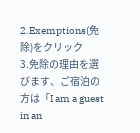2.Exemptions(免除)をクリック
3.免除の理由を選びます、ご宿泊の方は「I am a guest in an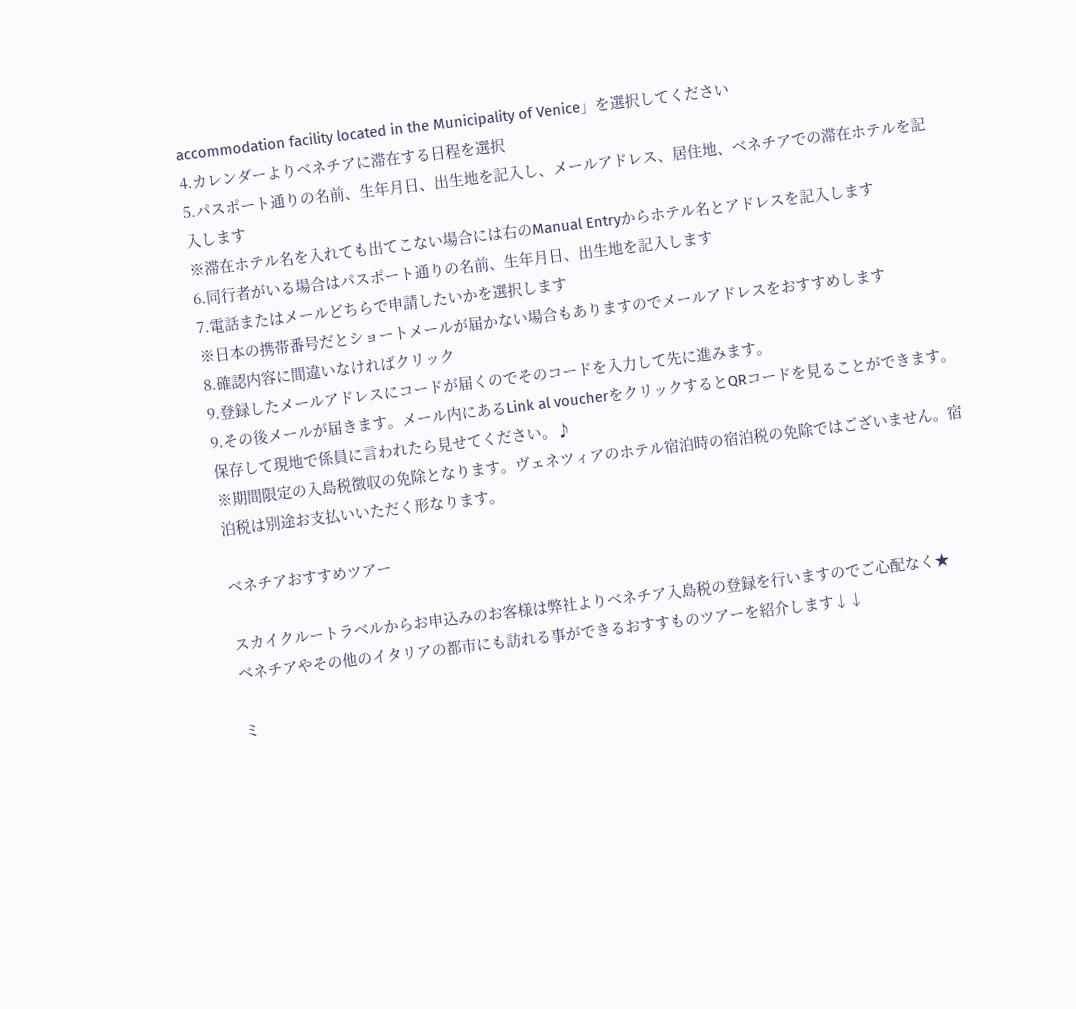accommodation facility located in the Municipality of Venice」を選択してください
4.カレンダーよりベネチアに滞在する日程を選択
5.パスポート通りの名前、生年月日、出生地を記入し、メールアドレス、居住地、ベネチアでの滞在ホテルを記入します
※滞在ホテル名を入れても出てこない場合には右のManual Entryからホテル名とアドレスを記入します
6.同行者がいる場合はパスポート通りの名前、生年月日、出生地を記入します
7.電話またはメールどちらで申請したいかを選択します
※日本の携帯番号だとショートメールが届かない場合もありますのでメールアドレスをおすすめします
8.確認内容に間違いなければクリック
9.登録したメールアドレスにコードが届くのでそのコードを入力して先に進みます。
9.その後メールが届きます。メール内にあるLink al voucherをクリックするとQRコードを見ることができます。
保存して現地で係員に言われたら見せてください。♪
※期間限定の入島税徴収の免除となります。ヴェネツィアのホテル宿泊時の宿泊税の免除ではございません。宿泊税は別途お支払いいただく形なります。

ベネチアおすすめツアー

スカイクルートラベルからお申込みのお客様は弊社よりベネチア入島税の登録を行いますのでご心配なく★
ベネチアやその他のイタリアの都市にも訪れる事ができるおすすものツアーを紹介します↓↓

ミ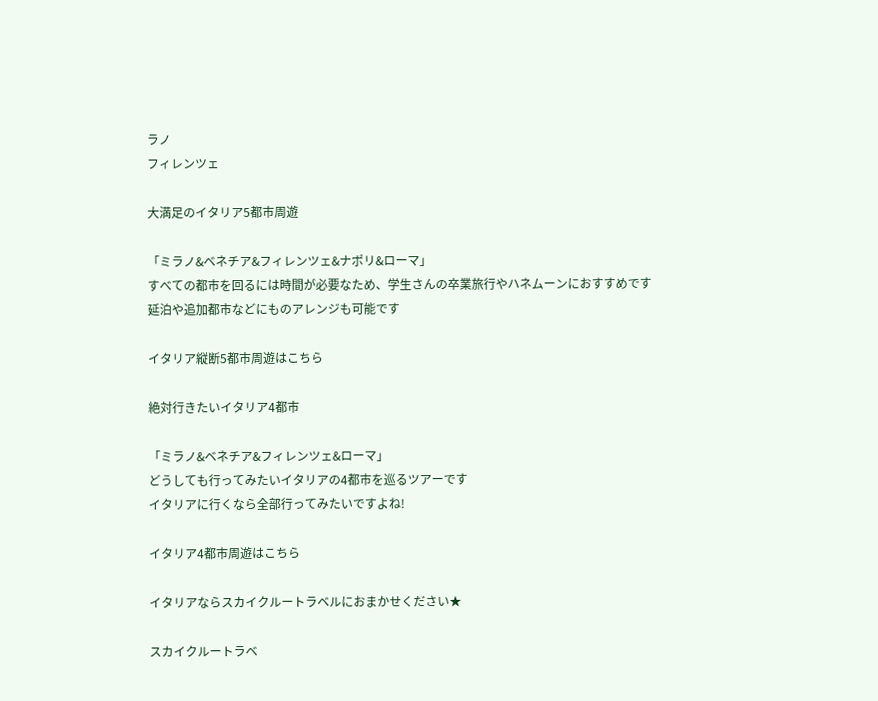ラノ
フィレンツェ

大満足のイタリア5都市周遊

「ミラノ&ベネチア&フィレンツェ&ナポリ&ローマ」
すべての都市を回るには時間が必要なため、学生さんの卒業旅行やハネムーンにおすすめです
延泊や追加都市などにものアレンジも可能です

イタリア縦断5都市周遊はこちら

絶対行きたいイタリア4都市

「ミラノ&ベネチア&フィレンツェ&ローマ」
どうしても行ってみたいイタリアの4都市を巡るツアーです
イタリアに行くなら全部行ってみたいですよね!

イタリア4都市周遊はこちら

イタリアならスカイクルートラベルにおまかせください★

スカイクルートラベ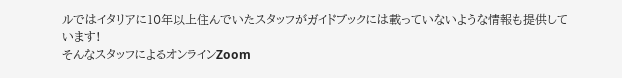ルではイタリアに10年以上住んでいたスタッフがガイドブックには載っていないような情報も提供しています!
そんなスタッフによるオンラインZoom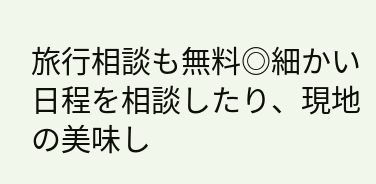旅行相談も無料◎細かい日程を相談したり、現地の美味し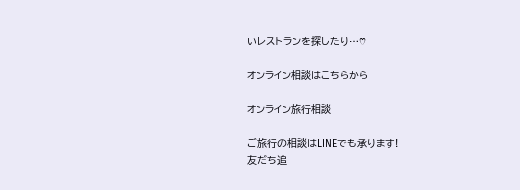いレストランを探したり…♡

オンライン相談はこちらから

オンライン旅行相談

ご旅行の相談はLINEでも承ります!
友だち追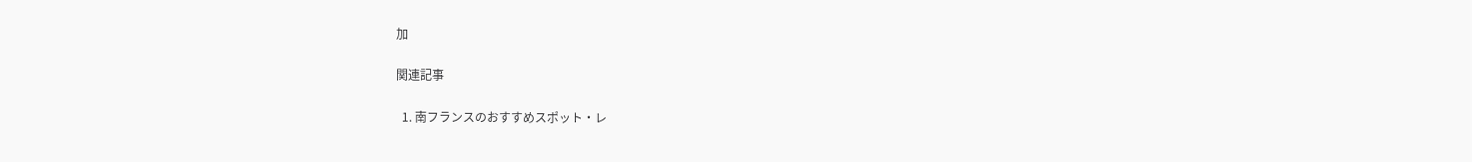加

関連記事

  1. 南フランスのおすすめスポット・レ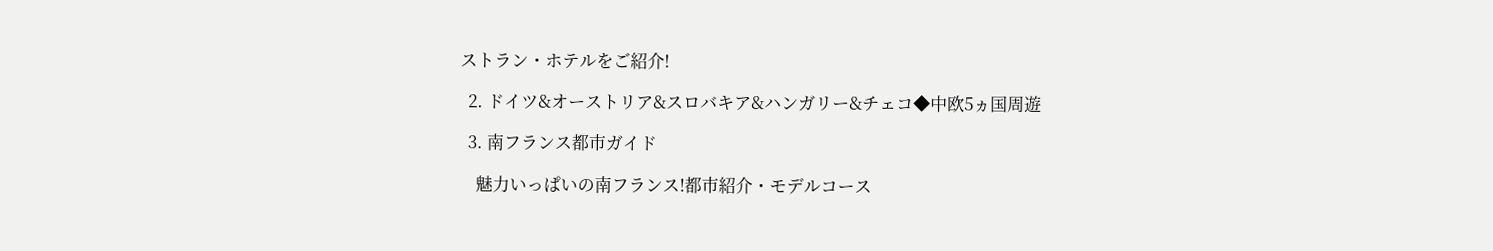ストラン・ホテルをご紹介!

  2. ドイツ&オーストリア&スロバキア&ハンガリー&チェコ◆中欧5ヵ国周遊

  3. 南フランス都市ガイド

    魅力いっぱいの南フランス!都市紹介・モデルコース